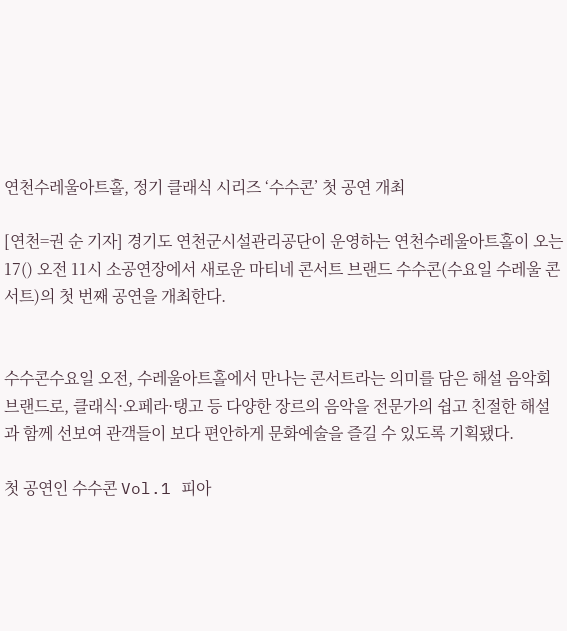연천수레울아트홀, 정기 클래식 시리즈 ‘수수콘’ 첫 공연 개최

[연천=권 순 기자] 경기도 연천군시설관리공단이 운영하는 연천수레울아트홀이 오는 17() 오전 11시 소공연장에서 새로운 마티네 콘서트 브랜드 수수콘(수요일 수레울 콘서트)의 첫 번째 공연을 개최한다.


수수콘수요일 오전, 수레울아트홀에서 만나는 콘서트라는 의미를 담은 해설 음악회 브랜드로, 클래식·오페라·탱고 등 다양한 장르의 음악을 전문가의 쉽고 친절한 해설과 함께 선보여 관객들이 보다 편안하게 문화예술을 즐길 수 있도록 기획됐다.

첫 공연인 수수콘 Vol.1 피아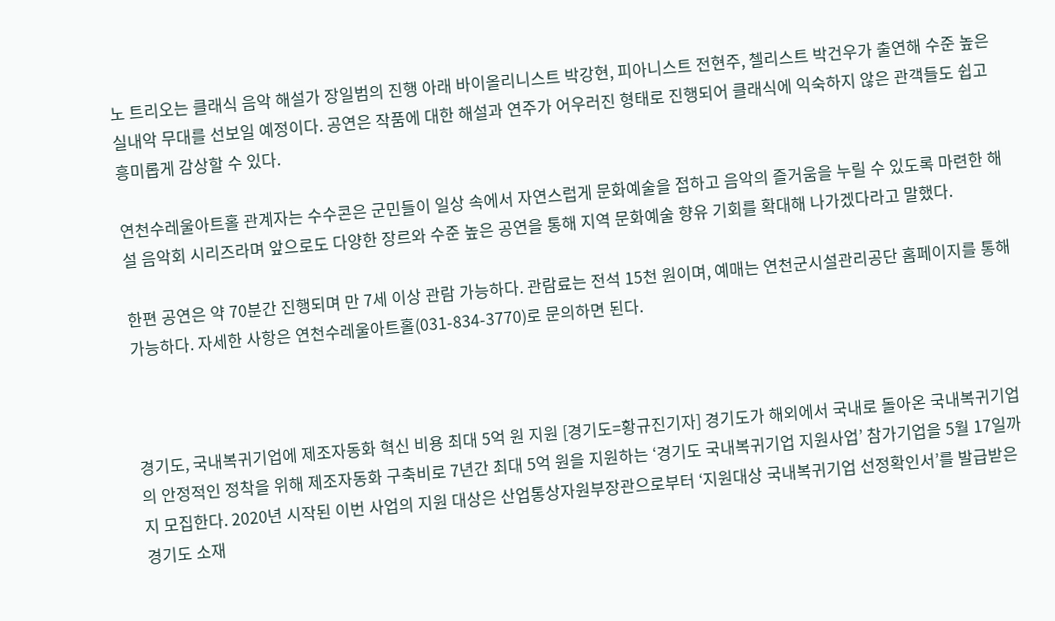노 트리오는 클래식 음악 해설가 장일범의 진행 아래 바이올리니스트 박강현, 피아니스트 전현주, 첼리스트 박건우가 출연해 수준 높은 실내악 무대를 선보일 예정이다. 공연은 작품에 대한 해설과 연주가 어우러진 형태로 진행되어 클래식에 익숙하지 않은 관객들도 쉽고 흥미롭게 감상할 수 있다.

연천수레울아트홀 관계자는 수수콘은 군민들이 일상 속에서 자연스럽게 문화예술을 접하고 음악의 즐거움을 누릴 수 있도록 마련한 해설 음악회 시리즈라며 앞으로도 다양한 장르와 수준 높은 공연을 통해 지역 문화예술 향유 기회를 확대해 나가겠다라고 말했다.

한편 공연은 약 70분간 진행되며 만 7세 이상 관람 가능하다. 관람료는 전석 15천 원이며, 예매는 연천군시설관리공단 홈페이지를 통해 가능하다. 자세한 사항은 연천수레울아트홀(031-834-3770)로 문의하면 된다.



경기도, 국내복귀기업에 제조자동화 혁신 비용 최대 5억 원 지원 [경기도=황규진기자] 경기도가 해외에서 국내로 돌아온 국내복귀기업의 안정적인 정착을 위해 제조자동화 구축비로 7년간 최대 5억 원을 지원하는 ‘경기도 국내복귀기업 지원사업’ 참가기업을 5월 17일까지 모집한다. 2020년 시작된 이번 사업의 지원 대상은 산업통상자원부장관으로부터 ‘지원대상 국내복귀기업 선정확인서’를 발급받은 경기도 소재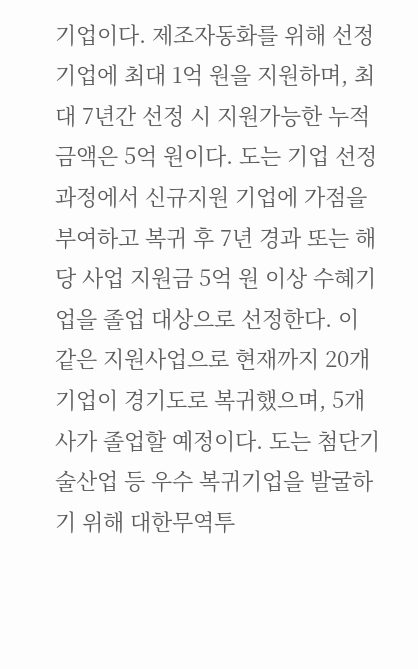기업이다. 제조자동화를 위해 선정 기업에 최대 1억 원을 지원하며, 최대 7년간 선정 시 지원가능한 누적 금액은 5억 원이다. 도는 기업 선정 과정에서 신규지원 기업에 가점을 부여하고 복귀 후 7년 경과 또는 해당 사업 지원금 5억 원 이상 수혜기업을 졸업 대상으로 선정한다. 이 같은 지원사업으로 현재까지 20개 기업이 경기도로 복귀했으며, 5개 사가 졸업할 예정이다. 도는 첨단기술산업 등 우수 복귀기업을 발굴하기 위해 대한무역투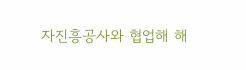자진흥공사와 협업해 해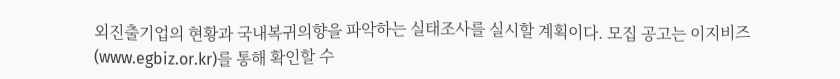외진출기업의 현황과 국내복귀의향을 파악하는 실태조사를 실시할 계획이다. 모집 공고는 이지비즈(www.egbiz.or.kr)를 통해 확인할 수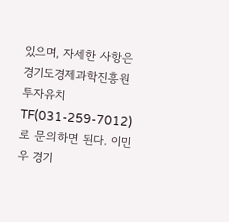있으며, 자세한 사항은 경기도경제과학진흥원 투자유치TF(031-259-7012)로 문의하면 된다. 이민우 경기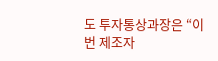도 투자통상과장은 “이번 제조자